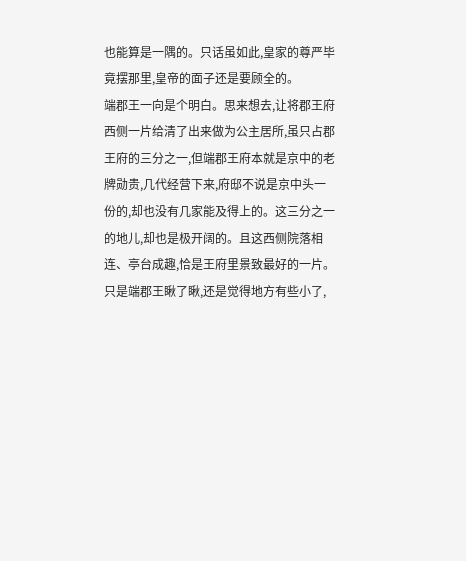也能算是一隅的。只话虽如此,皇家的尊严毕竟摆那里,皇帝的面子还是要顾全的。
端郡王一向是个明白。思来想去,让将郡王府西侧一片给清了出来做为公主居所,虽只占郡王府的三分之一,但端郡王府本就是京中的老牌勋贵,几代经营下来,府邸不说是京中头一份的,却也没有几家能及得上的。这三分之一的地儿,却也是极开阔的。且这西侧院落相连、亭台成趣,恰是王府里景致最好的一片。
只是端郡王瞅了瞅,还是觉得地方有些小了,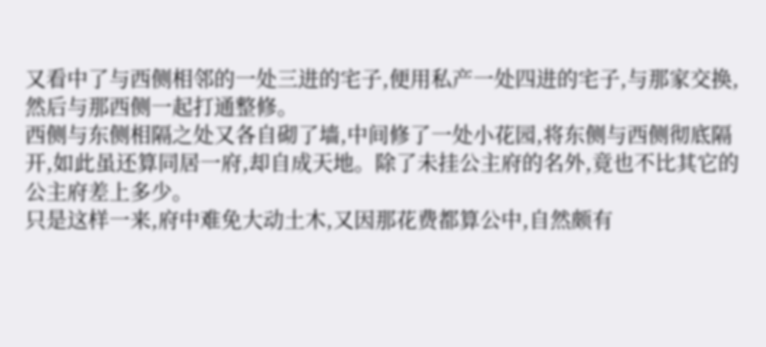又看中了与西侧相邻的一处三进的宅子,便用私产一处四进的宅子,与那家交换,然后与那西侧一起打通整修。
西侧与东侧相隔之处又各自砌了墙,中间修了一处小花园,将东侧与西侧彻底隔开,如此虽还算同居一府,却自成天地。除了未挂公主府的名外,竟也不比其它的公主府差上多少。
只是这样一来,府中难免大动土木,又因那花费都算公中,自然颇有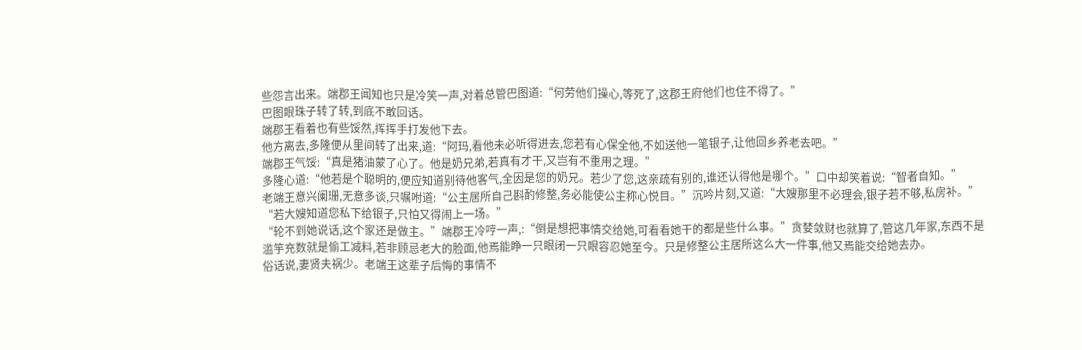些怨言出来。端郡王闻知也只是冷笑一声,对着总管巴图道:“何劳他们操心,等死了,这郡王府他们也住不得了。”
巴图眼珠子转了转,到底不敢回话。
端郡王看着也有些馁然,挥挥手打发他下去。
他方离去,多隆便从里间转了出来,道:“阿玛,看他未必听得进去,您若有心保全他,不如送他一笔银子,让他回乡养老去吧。”
端郡王气馁:“真是猪油蒙了心了。他是奶兄弟,若真有才干,又岂有不重用之理。”
多隆心道:“他若是个聪明的,便应知道别待他客气,全因是您的奶兄。若少了您,这亲疏有别的,谁还认得他是哪个。”口中却笑着说:“智者自知。”
老端王意兴阑珊,无意多谈,只嘱咐道:“公主居所自己斟酌修整,务必能使公主称心悦目。”沉吟片刻,又道:“大嫂那里不必理会,银子若不够,私房补。”
“若大嫂知道您私下给银子,只怕又得闹上一场。”
“轮不到她说话,这个家还是做主。”端郡王冷哼一声,:“倒是想把事情交给她,可看看她干的都是些什么事。”贪婪敛财也就算了,管这几年家,东西不是滥竽充数就是偷工减料,若非顾忌老大的脸面,他焉能睁一只眼闭一只眼容忍她至今。只是修整公主居所这么大一件事,他又焉能交给她去办。
俗话说,妻贤夫祸少。老端王这辈子后悔的事情不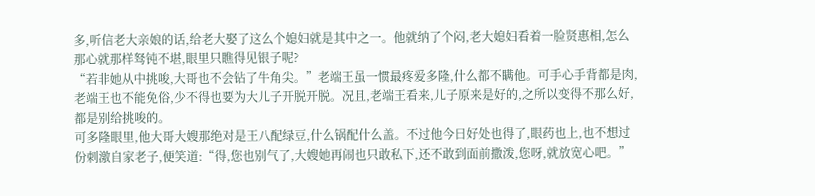多,听信老大亲娘的话,给老大娶了这么个媳妇就是其中之一。他就纳了个闷,老大媳妇看着一脸贤惠相,怎么那心就那样驽钝不堪,眼里只瞧得见银子呢?
“若非她从中挑唆,大哥也不会钻了牛角尖。”老端王虽一惯最疼爱多隆,什么都不瞒他。可手心手背都是肉,老端王也不能免俗,少不得也要为大儿子开脱开脱。况且,老端王看来,儿子原来是好的,之所以变得不那么好,都是别给挑唆的。
可多隆眼里,他大哥大嫂那绝对是王八配绿豆,什么锅配什么盖。不过他今日好处也得了,眼药也上,也不想过份刺激自家老子,便笑道:“得,您也别气了,大嫂她再闹也只敢私下,还不敢到面前撒泼,您呀,就放宽心吧。”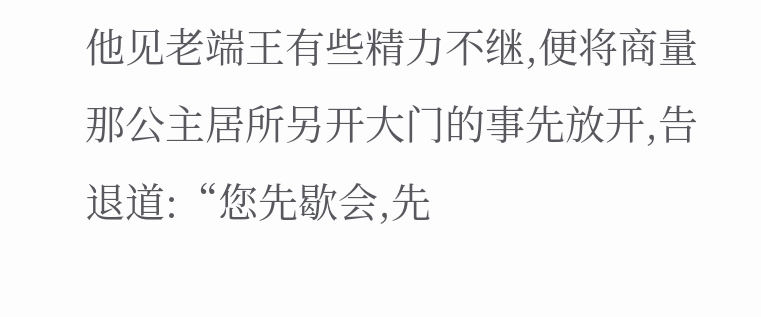他见老端王有些精力不继,便将商量那公主居所另开大门的事先放开,告退道:“您先歇会,先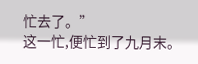忙去了。”
这一忙,便忙到了九月末。